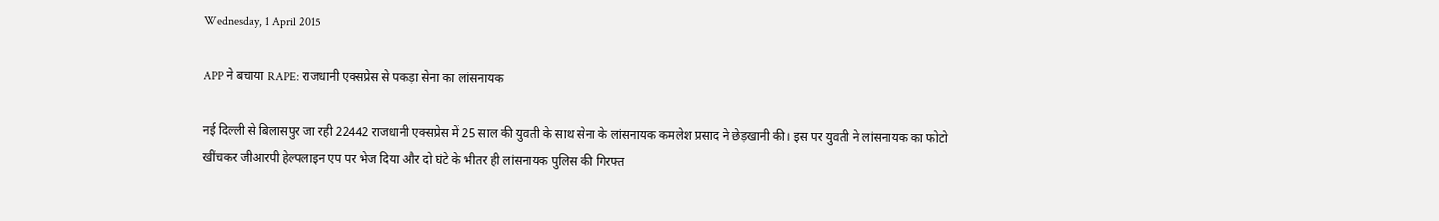Wednesday, 1 April 2015

APP ने बचाया RAPE: राजधानी एक्सप्रेस से पकड़ा सेना का लांसनायक

नई दिल्ली से बिलासपुर जा रही 22442 राजधानी एक्सप्रेस में 25 साल की युवती के साथ सेना के लांसनायक कमलेश प्रसाद ने छेड़खानी की। इस पर युवती ने लांसनायक का फोटो खींचकर जीआरपी हेल्पलाइन एप पर भेज दिया और दो घंटे के भीतर ही लांसनायक पुलिस की गिरफ्त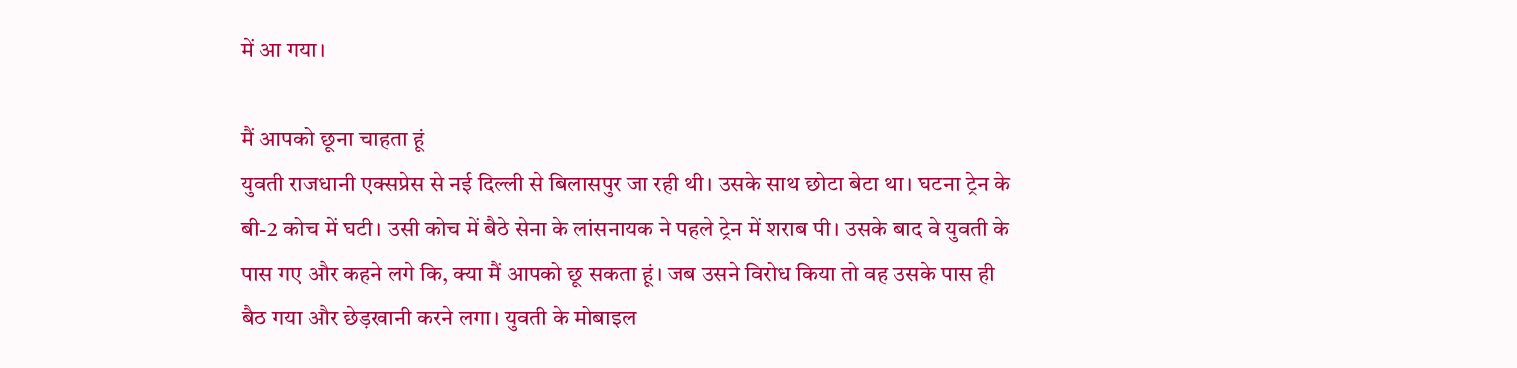में आ गया।

मैं आपको छूना चाहता हूं
युवती राजधानी एक्सप्रेस से नई दिल्ली से बिलासपुर जा रही थी। उसके साथ छोटा बेटा था। घटना ट्रेन के बी-2 कोच में घटी। उसी कोच में बैठे सेना के लांसनायक ने पहले ट्रेन में शराब पी। उसके बाद वे युवती के पास गए और कहने लगे कि, क्या मैं आपको छू सकता हूं। जब उसने विरोध किया तो वह उसके पास ही बैठ गया और छेड़खानी करने लगा। युवती के मोबाइल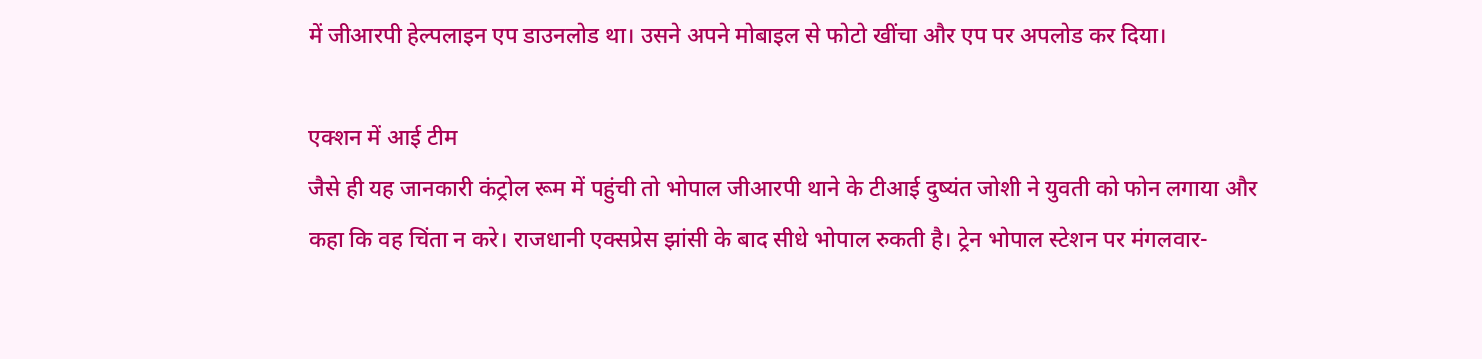में जीआरपी हेल्पलाइन एप डाउनलोड था। उसने अपने मोबाइल से फोटो खींचा और एप पर अपलोड कर दिया।

एक्शन में आई टीम
जैसे ही यह जानकारी कंट्रोल रूम में पहुंची तो भोपाल जीआरपी थाने के टीआई दुष्यंत जोशी ने युवती को फोन लगाया और कहा कि वह चिंता न करे। राजधानी एक्सप्रेस झांसी के बाद सीधे भोपाल रुकती है। ट्रेन भोपाल स्टेशन पर मंगलवार-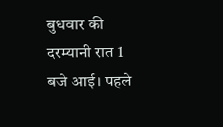बुधवार की दरम्यानी रात 1 बजे आई। पहले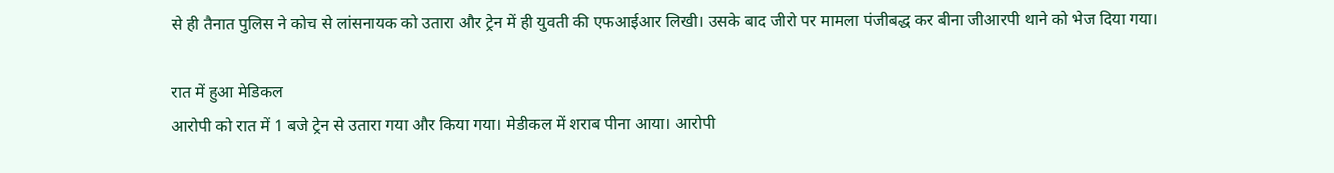से ही तैनात पुलिस ने कोच से लांसनायक को उतारा और ट्रेन में ही युवती की एफआईआर लिखी। उसके बाद जीरो पर मामला पंजीबद्ध कर बीना जीआरपी थाने को भेज दिया गया।

रात में हुआ मेडिकल
आरोपी को रात में 1 बजे ट्रेन से उतारा गया और किया गया। मेडीकल में शराब पीना आया। आरोपी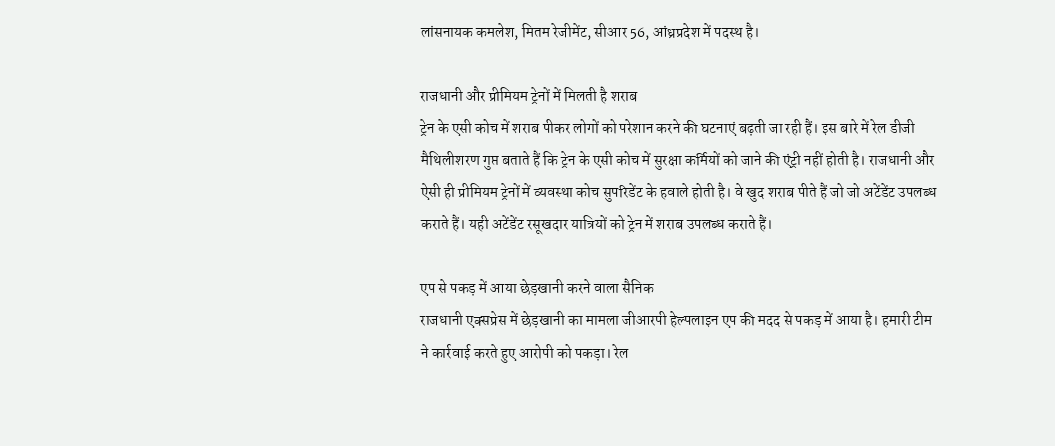लांसनायक कमलेश, मितम रेजीमेंट, सीआर 56, आंध्रप्रदेश में पदस्थ है।

राजधानी और प्रीमियम ट्रेनों में मिलती है शराब
ट्रेन के एसी कोच में शराब पीकर लोगों को परेशान करने की घटनाएं बढ़ती जा रही हैं। इस बारे में रेल डीजी मैथिलीशरण गुप्त बताते हैं कि ट्रेन के एसी कोच में सुरक्षा कर्मियों को जाने की एंट्री नहीं होती है। राजधानी और ऐसी ही प्रीमियम ट्रेनों में व्यवस्था कोच सुपरिडेंट के हवाले होती है। वे खुद शराब पीते हैं जो जो अटेंडेंट उपलब्ध कराते हैं। यही अटेंडेंट रसूखदार यात्रियों को ट्रेन में शराब उपलब्ध कराते हैं।

एप से पकड़ में आया छेड़खानी करने वाला सैनिक
राजधानी एक्सप्रेस में छेड़खानी का मामला जीआरपी हेल्पलाइन एप की मदद से पकड़ में आया है। हमारी टीम ने कार्रवाई करते हुए आरोपी को पकड़ा। रेल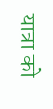यात्रा को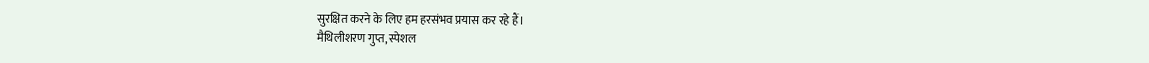सुरक्षित करने के लिए हम हरसंभव प्रयास कर रहे हैं।
मैथिलीशरण गुप्त, स्पेशल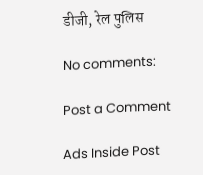डीजी, रेल पुलिस

No comments:

Post a Comment

Ads Inside Post